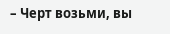– Черт возьми, вы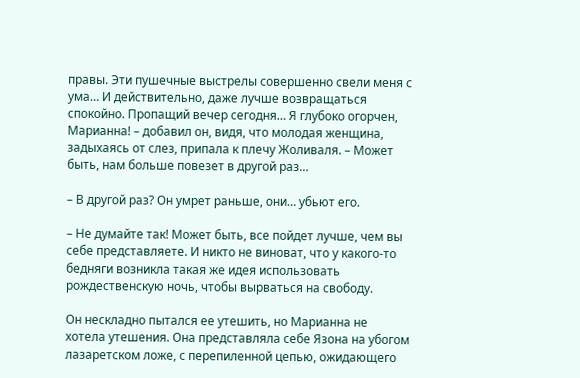правы. Эти пушечные выстрелы совершенно свели меня с ума… И действительно, даже лучше возвращаться спокойно. Пропащий вечер сегодня… Я глубоко огорчен, Марианна! – добавил он, видя, что молодая женщина, задыхаясь от слез, припала к плечу Жоливаля. – Может быть, нам больше повезет в другой раз…

– В другой раз? Он умрет раньше, они… убьют его.

– Не думайте так! Может быть, все пойдет лучше, чем вы себе представляете. И никто не виноват, что у какого-то бедняги возникла такая же идея использовать рождественскую ночь, чтобы вырваться на свободу.

Он нескладно пытался ее утешить, но Марианна не хотела утешения. Она представляла себе Язона на убогом лазаретском ложе, с перепиленной цепью, ожидающего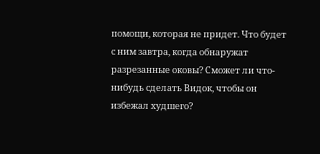помощи, которая не придет. Что будет с ним завтра, когда обнаружат разрезанные оковы? Сможет ли что-нибудь сделать Видок, чтобы он избежал худшего?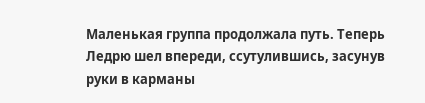Маленькая группа продолжала путь. Теперь Ледрю шел впереди, ссутулившись, засунув руки в карманы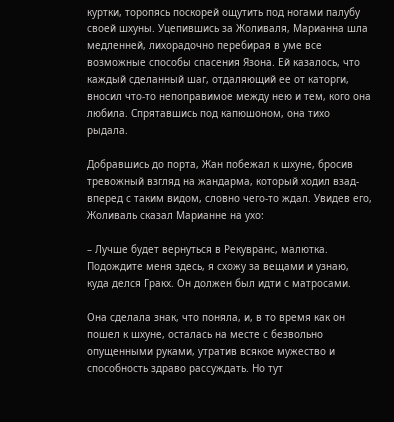куртки, торопясь поскорей ощутить под ногами палубу своей шхуны. Уцепившись за Жоливаля, Марианна шла медленней, лихорадочно перебирая в уме все возможные способы спасения Язона. Ей казалось, что каждый сделанный шаг, отдаляющий ее от каторги, вносил что-то непоправимое между нею и тем, кого она любила. Спрятавшись под капюшоном, она тихо рыдала.

Добравшись до порта, Жан побежал к шхуне, бросив тревожный взгляд на жандарма, который ходил взад-вперед с таким видом, словно чего-то ждал. Увидев его, Жоливаль сказал Марианне на ухо:

– Лучше будет вернуться в Рекувранс, малютка. Подождите меня здесь, я схожу за вещами и узнаю, куда делся Гракх. Он должен был идти с матросами.

Она сделала знак, что поняла, и, в то время как он пошел к шхуне, осталась на месте с безвольно опущенными руками, утратив всякое мужество и способность здраво рассуждать. Но тут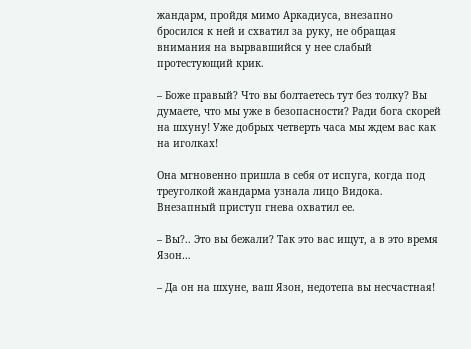жандарм, пройдя мимо Аркадиуса, внезапно бросился к ней и схватил за руку, не обращая внимания на вырвавшийся у нее слабый протестующий крик.

– Боже правый? Что вы болтаетесь тут без толку? Вы думаете, что мы уже в безопасности? Ради бога скорей на шхуну! Уже добрых четверть часа мы ждем вас как на иголках!

Она мгновенно пришла в себя от испуга, когда под треуголкой жандарма узнала лицо Видока. Внезапный приступ гнева охватил ее.

– Вы?.. Это вы бежали? Так это вас ищут, а в это время Язон…

– Да он на шхуне, ваш Язон, недотепа вы несчастная!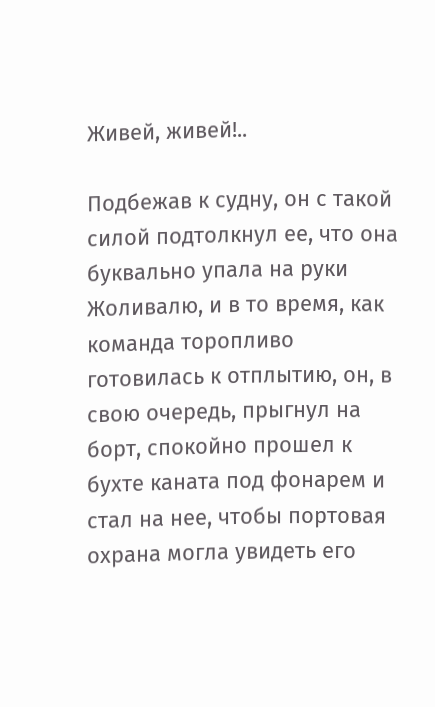Живей, живей!..

Подбежав к судну, он с такой силой подтолкнул ее, что она буквально упала на руки Жоливалю, и в то время, как команда торопливо готовилась к отплытию, он, в свою очередь, прыгнул на борт, спокойно прошел к бухте каната под фонарем и стал на нее, чтобы портовая охрана могла увидеть его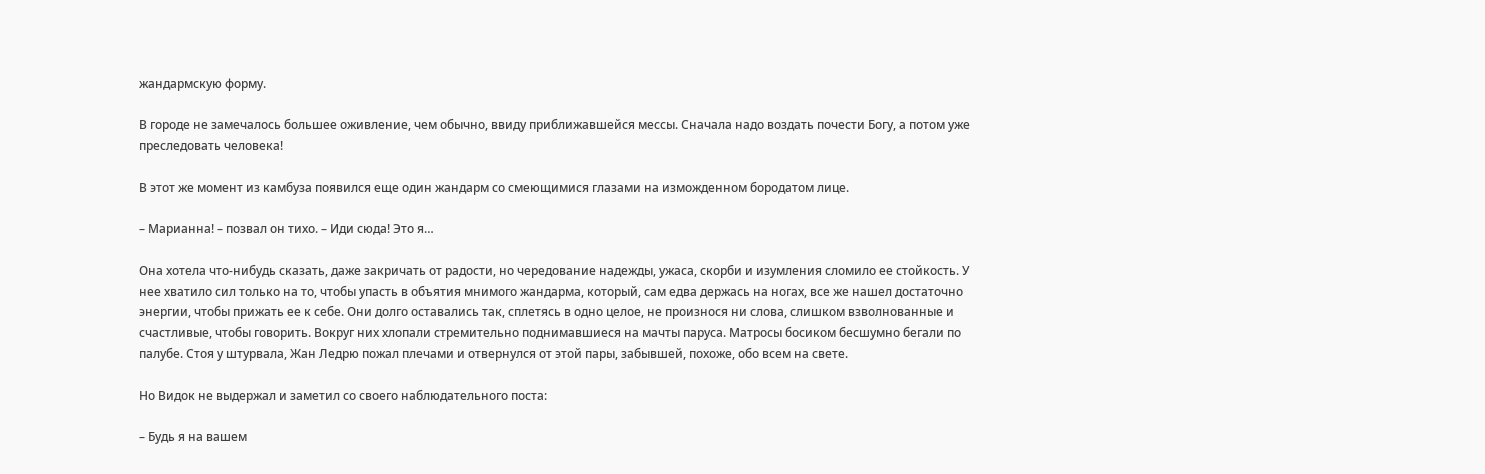жандармскую форму.

В городе не замечалось большее оживление, чем обычно, ввиду приближавшейся мессы. Сначала надо воздать почести Богу, а потом уже преследовать человека!

В этот же момент из камбуза появился еще один жандарм со смеющимися глазами на изможденном бородатом лице.

– Марианна! – позвал он тихо. – Иди сюда! Это я…

Она хотела что-нибудь сказать, даже закричать от радости, но чередование надежды, ужаса, скорби и изумления сломило ее стойкость. У нее хватило сил только на то, чтобы упасть в объятия мнимого жандарма, который, сам едва держась на ногах, все же нашел достаточно энергии, чтобы прижать ее к себе. Они долго оставались так, сплетясь в одно целое, не произнося ни слова, слишком взволнованные и счастливые, чтобы говорить. Вокруг них хлопали стремительно поднимавшиеся на мачты паруса. Матросы босиком бесшумно бегали по палубе. Стоя у штурвала, Жан Ледрю пожал плечами и отвернулся от этой пары, забывшей, похоже, обо всем на свете.

Но Видок не выдержал и заметил со своего наблюдательного поста:

– Будь я на вашем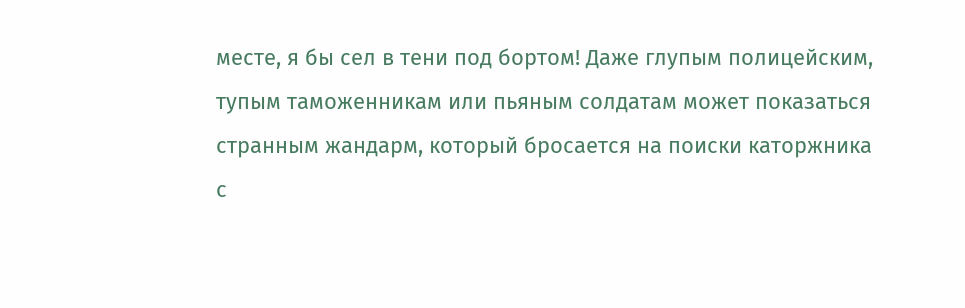месте, я бы сел в тени под бортом! Даже глупым полицейским, тупым таможенникам или пьяным солдатам может показаться странным жандарм, который бросается на поиски каторжника с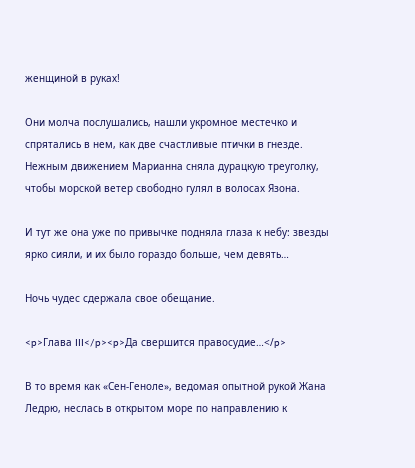женщиной в руках!

Они молча послушались, нашли укромное местечко и спрятались в нем, как две счастливые птички в гнезде. Нежным движением Марианна сняла дурацкую треуголку, чтобы морской ветер свободно гулял в волосах Язона.

И тут же она уже по привычке подняла глаза к небу: звезды ярко сияли, и их было гораздо больше, чем девять…

Ночь чудес сдержала свое обещание.

<p>Глава III</p><p>Да свершится правосудие…</p>

В то время как «Сен-Геноле», ведомая опытной рукой Жана Ледрю, неслась в открытом море по направлению к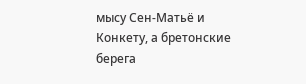мысу Сен-Матьё и Конкету, а бретонские берега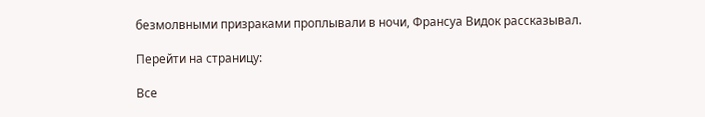безмолвными призраками проплывали в ночи, Франсуа Видок рассказывал.

Перейти на страницу:

Все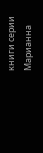книги серии Марианна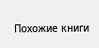Похожие книги